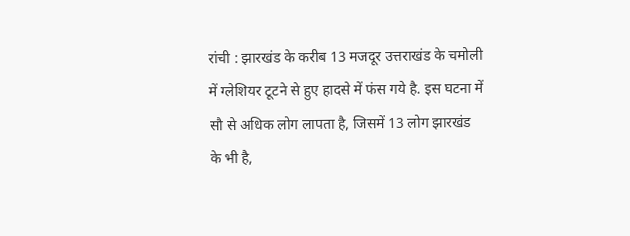रांची : झारखंड के करीब 13 मजदूर उत्तराखंड के चमोली में ग्लेशियर टूटने से हुए हादसे में फंस गये है. इस घटना में सौ से अधिक लोग लापता है, जिसमें 13 लोग झारखंड के भी है,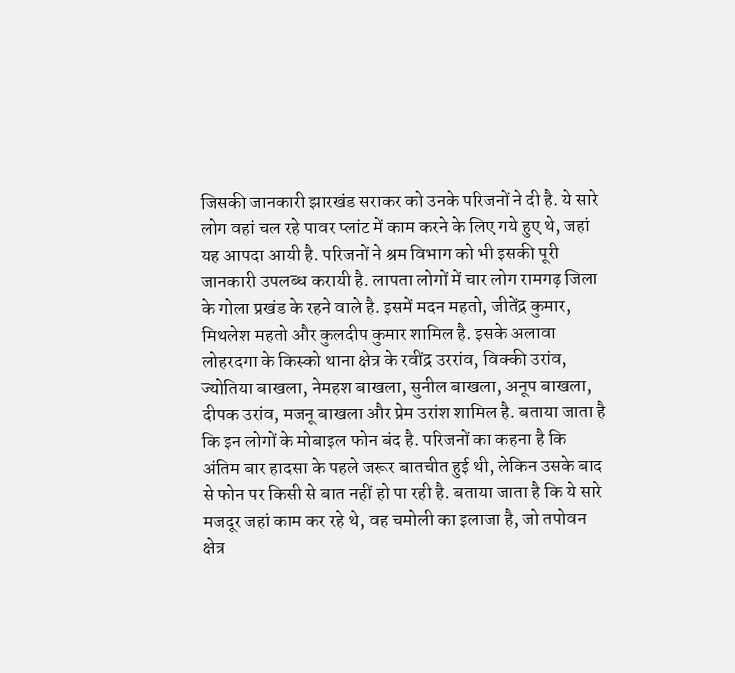जिसकी जानकारी झारखंड सराकर को उनके परिजनों ने दी है. ये सारे लोग वहां चल रहे पावर प्लांट में काम करने के लिए गये हुए थे, जहां यह आपदा आयी है. परिजनों ने श्रम विभाग को भी इसकी पूरी जानकारी उपलब्ध करायी है. लापता लोगों में चार लोग रामगढ़ जिला के गोला प्रखंड के रहने वाले है. इसमें मदन महतो, जीतेंद्र कुमार, मिथलेश महतो और कुलदीप कुमार शामिल है. इसके अलावा लोहरदगा के किस्को थाना क्षेत्र के रवींद्र उररांव, विक्की उरांव, ज्योतिया बाखला, नेमहश बाखला, सुनील बाखला, अनूप बाखला, दीपक उरांव, मजनू बाखला और प्रेम उरांश शामिल है. बताया जाता है कि इन लोगों के मोबाइल फोन बंद है. परिजनों का कहना है कि अंतिम बार हादसा के पहले जरूर बातचीत हुई थी, लेकिन उसके बाद से फोन पर किसी से बात नहीं हो पा रही है. बताया जाता है कि ये सारे मजदूर जहां काम कर रहे थे, वह चमोली का इलाजा है, जो तपोवन क्षेत्र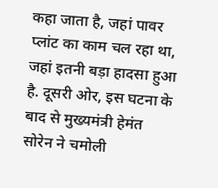कहा जाता है, जहां पावर प्लांट का काम चल रहा था, जहां इतनी बड़ा हादसा हुआ है. दूसरी ओर, इस घटना के बाद से मुख्यमंत्री हेमंत सोरेन ने चमोली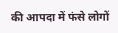की आपदा में फंसे लोगों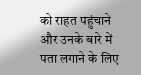को राहत पहुंचाने और उनके बारे में पता लगाने के लिए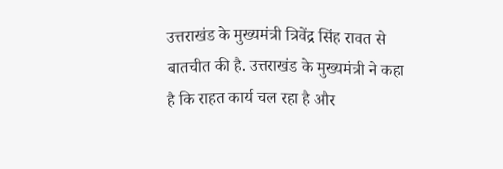उत्तराखंड के मुख्यमंत्री त्रिवेंद्र सिंह रावत से बातचीत की है. उत्तराखंड के मुख्यमंत्री ने कहा है कि राहत कार्य चल रहा है और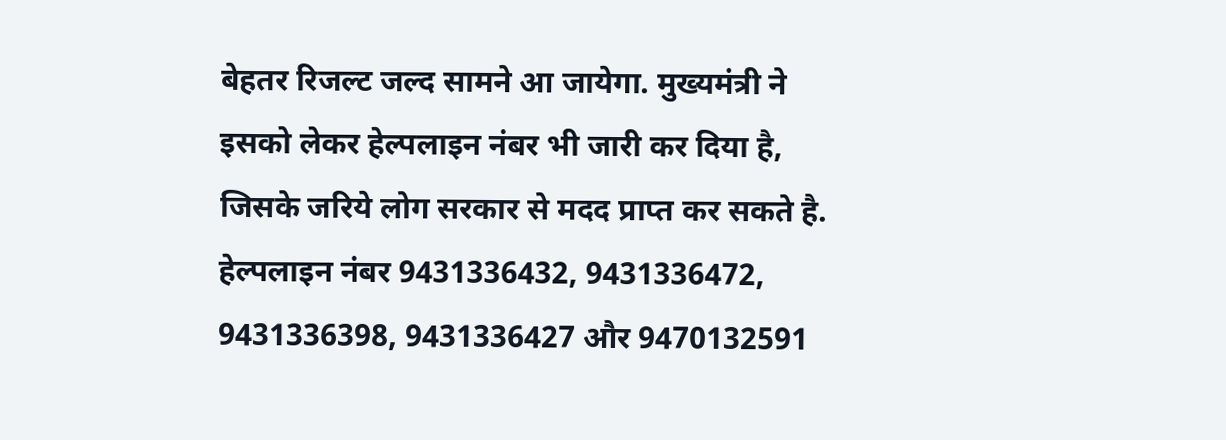बेहतर रिजल्ट जल्द सामने आ जायेगा. मुख्यमंत्री ने इसको लेकर हेल्पलाइन नंबर भी जारी कर दिया है, जिसके जरिये लोग सरकार से मदद प्राप्त कर सकते है. हेल्पलाइन नंबर 9431336432, 9431336472, 9431336398, 9431336427 और 9470132591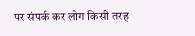पर संपर्क कर लोग किसी तरह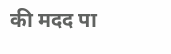की मदद पा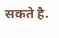सकते है.